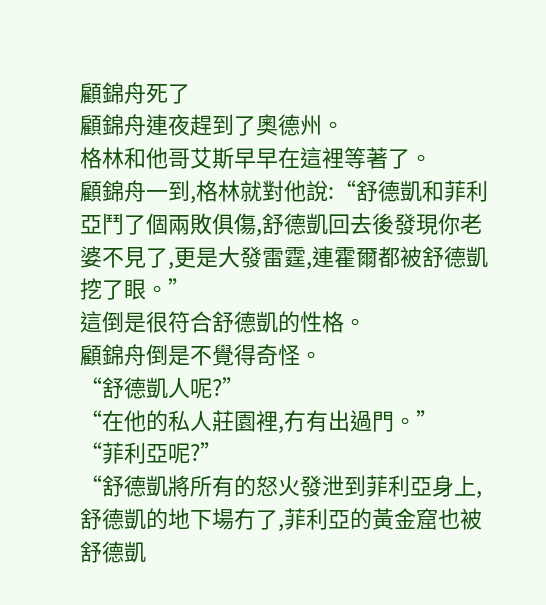顧錦舟死了
顧錦舟連夜趕到了奧德州。
格林和他哥艾斯早早在這裡等著了。
顧錦舟一到,格林就對他說:“舒德凱和菲利亞鬥了個兩敗俱傷,舒德凱回去後發現你老婆不見了,更是大發雷霆,連霍爾都被舒德凱挖了眼。”
這倒是很符合舒德凱的性格。
顧錦舟倒是不覺得奇怪。
“舒德凱人呢?”
“在他的私人莊園裡,冇有出過門。”
“菲利亞呢?”
“舒德凱將所有的怒火發泄到菲利亞身上,舒德凱的地下場冇了,菲利亞的黃金窟也被舒德凱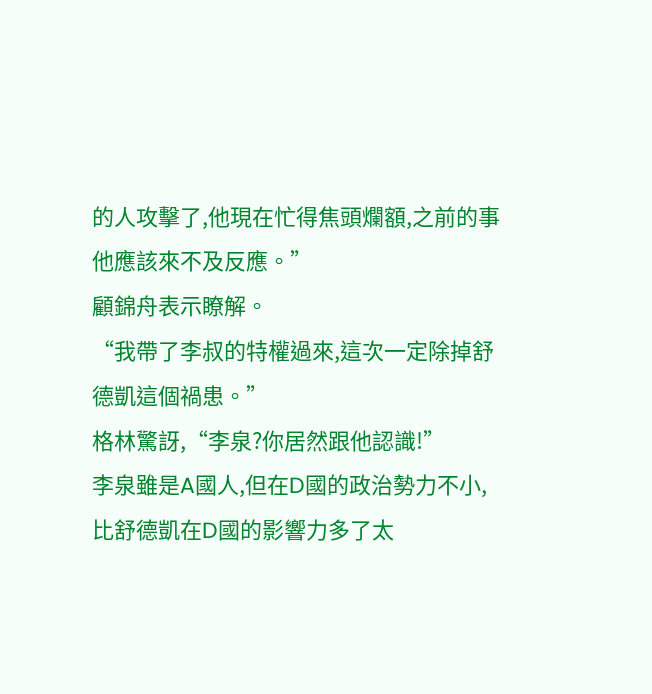的人攻擊了,他現在忙得焦頭爛額,之前的事他應該來不及反應。”
顧錦舟表示瞭解。
“我帶了李叔的特權過來,這次一定除掉舒德凱這個禍患。”
格林驚訝,“李泉?你居然跟他認識!”
李泉雖是A國人,但在D國的政治勢力不小,比舒德凱在D國的影響力多了太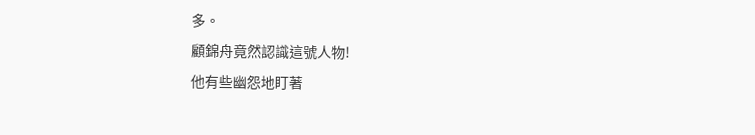多。
顧錦舟竟然認識這號人物!
他有些幽怨地盯著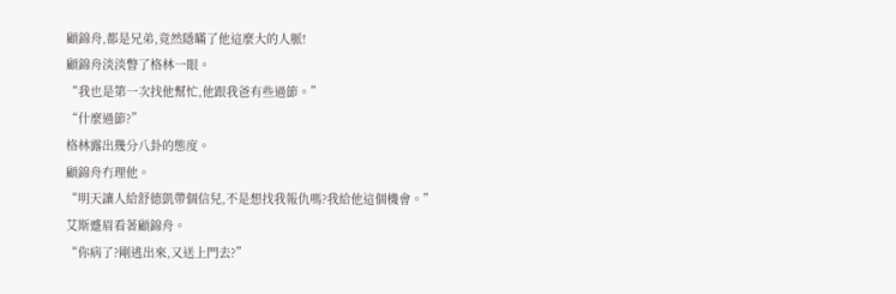顧錦舟,都是兄弟,竟然隱瞞了他這麼大的人脈!
顧錦舟淡淡瞥了格林一眼。
“我也是第一次找他幫忙,他跟我爸有些過節。”
“什麼過節?”
格林露出幾分八卦的態度。
顧錦舟冇理他。
“明天讓人給舒德凱帶個信兒,不是想找我報仇嗎?我給他這個機會。”
艾斯蹙眉看著顧錦舟。
“你病了?剛逃出來,又送上門去?”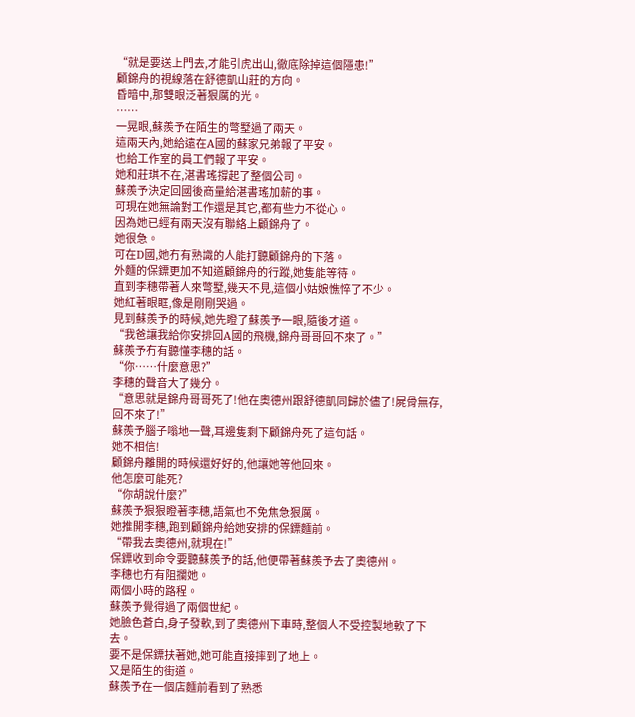“就是要送上門去,才能引虎出山,徹底除掉這個隱患!”
顧錦舟的視線落在舒德凱山莊的方向。
昏暗中,那雙眼泛著狠厲的光。
……
一晃眼,蘇羨予在陌生的彆墅過了兩天。
這兩天內,她給遠在A國的蘇家兄弟報了平安。
也給工作室的員工們報了平安。
她和莊琪不在,湛書瑤撐起了整個公司。
蘇羨予決定回國後商量給湛書瑤加薪的事。
可現在她無論對工作還是其它,都有些力不從心。
因為她已經有兩天沒有聯絡上顧錦舟了。
她很急。
可在D國,她冇有熟識的人能打聽顧錦舟的下落。
外麵的保鏢更加不知道顧錦舟的行蹤,她隻能等待。
直到李穗帶著人來彆墅,幾天不見,這個小姑娘憔悴了不少。
她紅著眼眶,像是剛剛哭過。
見到蘇羨予的時候,她先瞪了蘇羨予一眼,隨後才道。
“我爸讓我給你安排回A國的飛機,錦舟哥哥回不來了。”
蘇羨予冇有聽懂李穗的話。
“你……什麼意思?”
李穗的聲音大了幾分。
“意思就是錦舟哥哥死了!他在奧德州跟舒德凱同歸於儘了!屍骨無存,回不來了!”
蘇羨予腦子嗡地一聲,耳邊隻剩下顧錦舟死了這句話。
她不相信!
顧錦舟離開的時候還好好的,他讓她等他回來。
他怎麼可能死?
“你胡說什麼?”
蘇羨予狠狠瞪著李穗,語氣也不免焦急狠厲。
她推開李穗,跑到顧錦舟給她安排的保鏢麵前。
“帶我去奧德州,就現在!”
保鏢收到命令要聽蘇羨予的話,他便帶著蘇羨予去了奧德州。
李穗也冇有阻攔她。
兩個小時的路程。
蘇羨予覺得過了兩個世紀。
她臉色蒼白,身子發軟,到了奧德州下車時,整個人不受控製地軟了下去。
要不是保鏢扶著她,她可能直接摔到了地上。
又是陌生的街道。
蘇羨予在一個店麵前看到了熟悉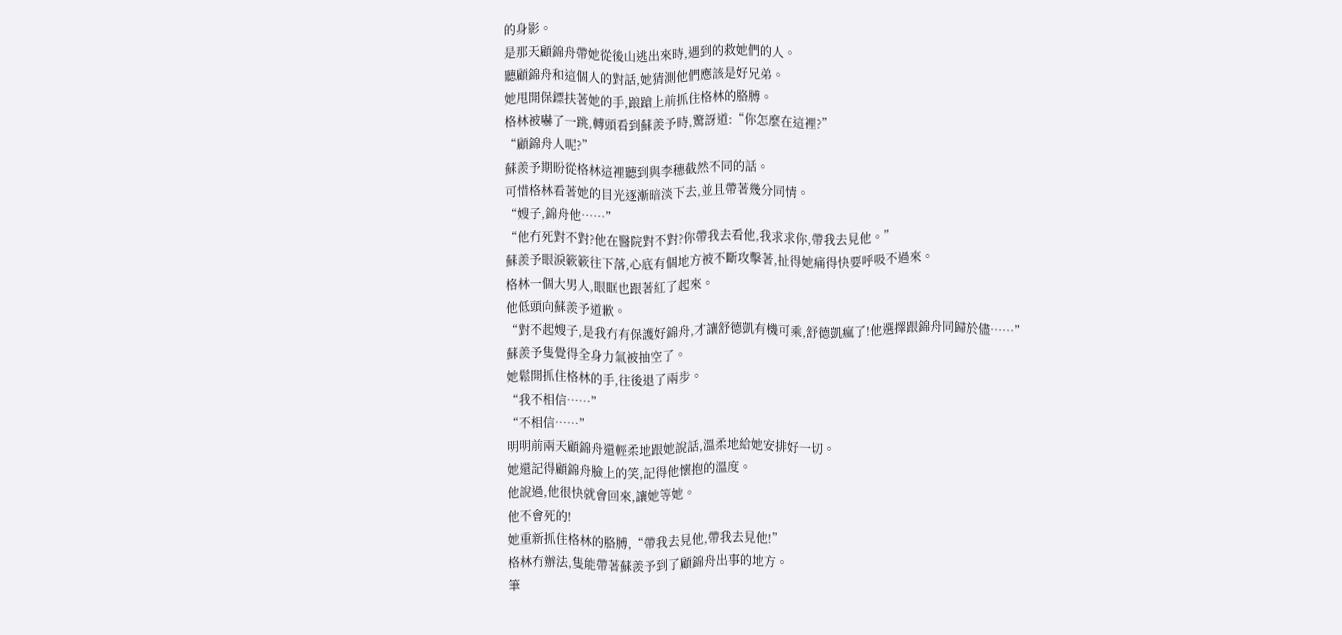的身影。
是那天顧錦舟帶她從後山逃出來時,遇到的救她們的人。
聽顧錦舟和這個人的對話,她猜測他們應該是好兄弟。
她甩開保鏢扶著她的手,踉蹌上前抓住格林的胳膊。
格林被嚇了一跳,轉頭看到蘇羨予時,驚訝道:“你怎麼在這裡?”
“顧錦舟人呢?”
蘇羨予期盼從格林這裡聽到與李穗截然不同的話。
可惜格林看著她的目光逐漸暗淡下去,並且帶著幾分同情。
“嫂子,錦舟他……”
“他冇死對不對?他在醫院對不對?你帶我去看他,我求求你,帶我去見他。”
蘇羨予眼淚簌簌往下落,心底有個地方被不斷攻擊著,扯得她痛得快要呼吸不過來。
格林一個大男人,眼眶也跟著紅了起來。
他低頭向蘇羨予道歉。
“對不起嫂子,是我冇有保護好錦舟,才讓舒德凱有機可乘,舒德凱瘋了!他選擇跟錦舟同歸於儘……”
蘇羨予隻覺得全身力氣被抽空了。
她鬆開抓住格林的手,往後退了兩步。
“我不相信……”
“不相信……”
明明前兩天顧錦舟還輕柔地跟她說話,溫柔地給她安排好一切。
她還記得顧錦舟臉上的笑,記得他懷抱的溫度。
他說過,他很快就會回來,讓她等她。
他不會死的!
她重新抓住格林的胳膊,“帶我去見他,帶我去見他!”
格林冇辦法,隻能帶著蘇羨予到了顧錦舟出事的地方。
筆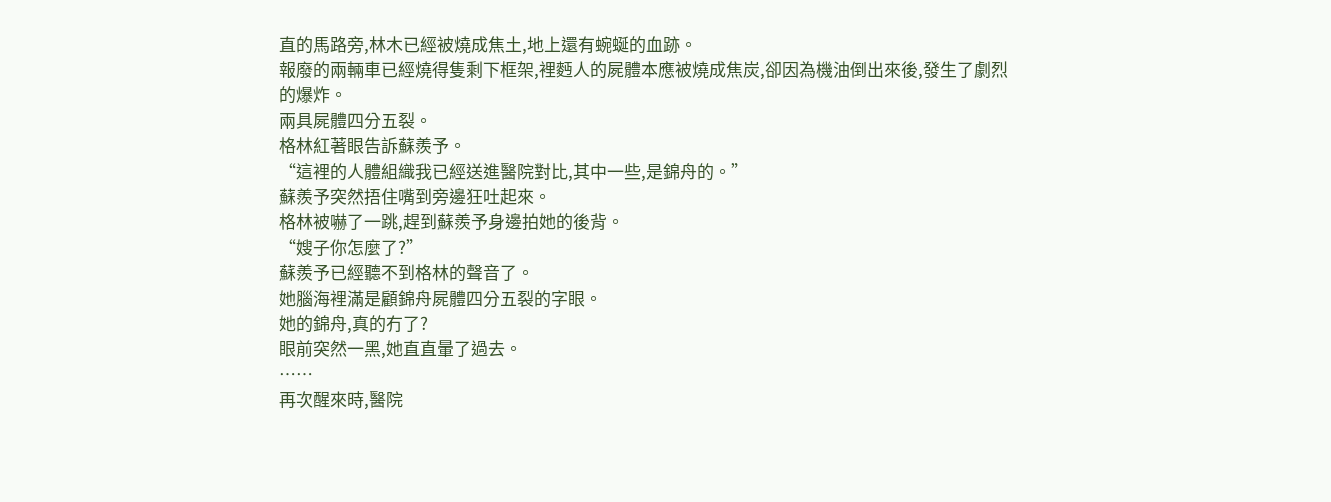直的馬路旁,林木已經被燒成焦土,地上還有蜿蜒的血跡。
報廢的兩輛車已經燒得隻剩下框架,裡麪人的屍體本應被燒成焦炭,卻因為機油倒出來後,發生了劇烈的爆炸。
兩具屍體四分五裂。
格林紅著眼告訴蘇羨予。
“這裡的人體組織我已經送進醫院對比,其中一些,是錦舟的。”
蘇羨予突然捂住嘴到旁邊狂吐起來。
格林被嚇了一跳,趕到蘇羨予身邊拍她的後背。
“嫂子你怎麼了?”
蘇羨予已經聽不到格林的聲音了。
她腦海裡滿是顧錦舟屍體四分五裂的字眼。
她的錦舟,真的冇了?
眼前突然一黑,她直直暈了過去。
……
再次醒來時,醫院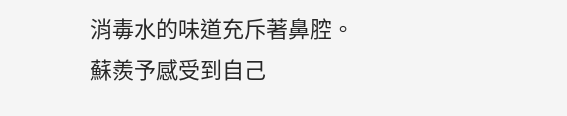消毒水的味道充斥著鼻腔。
蘇羨予感受到自己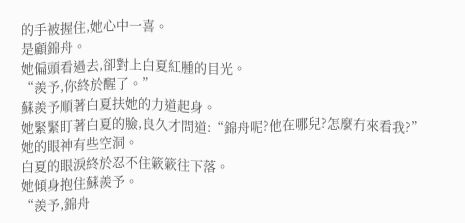的手被握住,她心中一喜。
是顧錦舟。
她偏頭看過去,卻對上白夏紅腫的目光。
“羨予,你終於醒了。”
蘇羨予順著白夏扶她的力道起身。
她緊緊盯著白夏的臉,良久才問道:“錦舟呢?他在哪兒?怎麼冇來看我?”
她的眼神有些空洞。
白夏的眼淚終於忍不住簌簌往下落。
她傾身抱住蘇羨予。
“羨予,錦舟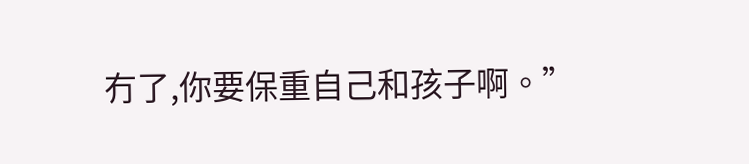冇了,你要保重自己和孩子啊。”